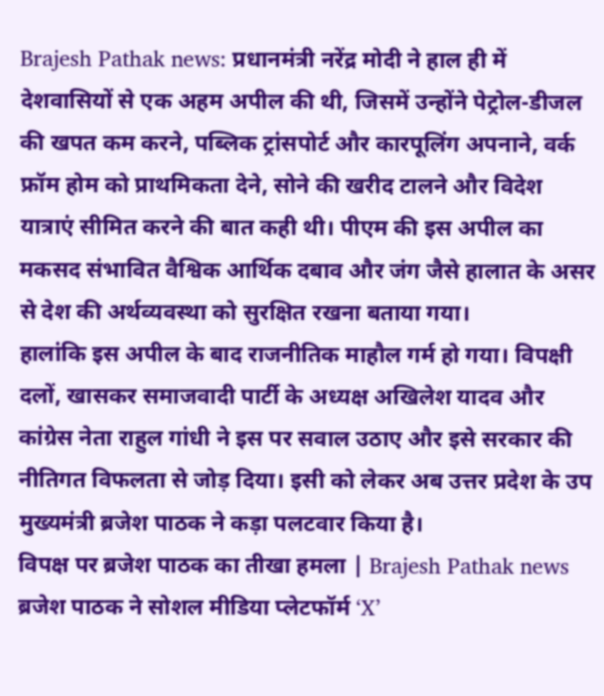Brajesh Pathak news: प्रधानमंत्री नरेंद्र मोदी ने हाल ही में देशवासियों से एक अहम अपील की थी, जिसमें उन्होंने पेट्रोल-डीजल की खपत कम करने, पब्लिक ट्रांसपोर्ट और कारपूलिंग अपनाने, वर्क फ्रॉम होम को प्राथमिकता देने, सोने की खरीद टालने और विदेश यात्राएं सीमित करने की बात कही थी। पीएम की इस अपील का मकसद संभावित वैश्विक आर्थिक दबाव और जंग जैसे हालात के असर से देश की अर्थव्यवस्था को सुरक्षित रखना बताया गया।
हालांकि इस अपील के बाद राजनीतिक माहौल गर्म हो गया। विपक्षी दलों, खासकर समाजवादी पार्टी के अध्यक्ष अखिलेश यादव और कांग्रेस नेता राहुल गांधी ने इस पर सवाल उठाए और इसे सरकार की नीतिगत विफलता से जोड़ दिया। इसी को लेकर अब उत्तर प्रदेश के उप मुख्यमंत्री ब्रजेश पाठक ने कड़ा पलटवार किया है।
विपक्ष पर ब्रजेश पाठक का तीखा हमला | Brajesh Pathak news
ब्रजेश पाठक ने सोशल मीडिया प्लेटफॉर्म ‘X’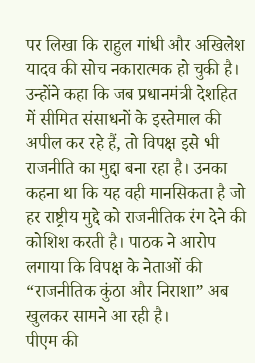पर लिखा कि राहुल गांधी और अखिलेश यादव की सोच नकारात्मक हो चुकी है। उन्होंने कहा कि जब प्रधानमंत्री देशहित में सीमित संसाधनों के इस्तेमाल की अपील कर रहे हैं, तो विपक्ष इसे भी राजनीति का मुद्दा बना रहा है। उनका कहना था कि यह वही मानसिकता है जो हर राष्ट्रीय मुद्दे को राजनीतिक रंग देने की कोशिश करती है। पाठक ने आरोप लगाया कि विपक्ष के नेताओं की “राजनीतिक कुंठा और निराशा” अब खुलकर सामने आ रही है।
पीएम की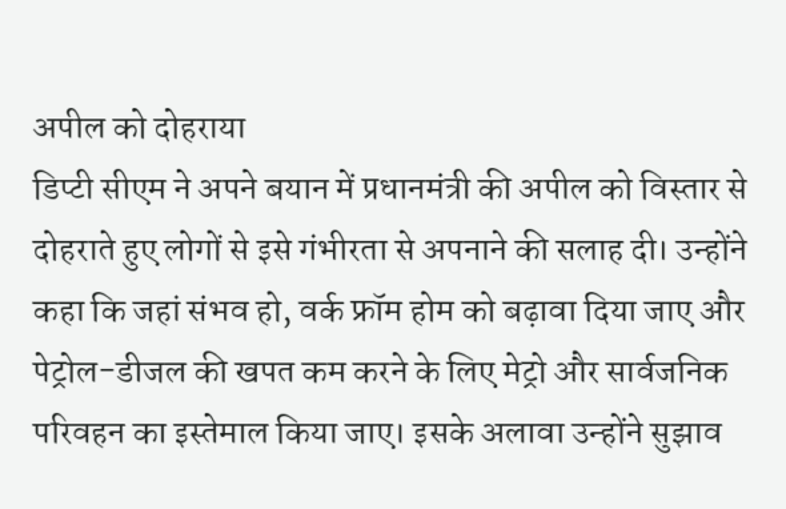अपील को दोहराया
डिप्टी सीएम ने अपने बयान में प्रधानमंत्री की अपील को विस्तार से दोहराते हुए लोगों से इसे गंभीरता से अपनाने की सलाह दी। उन्होंने कहा कि जहां संभव हो, वर्क फ्रॉम होम को बढ़ावा दिया जाए और पेट्रोल-डीजल की खपत कम करने के लिए मेट्रो और सार्वजनिक परिवहन का इस्तेमाल किया जाए। इसके अलावा उन्होंने सुझाव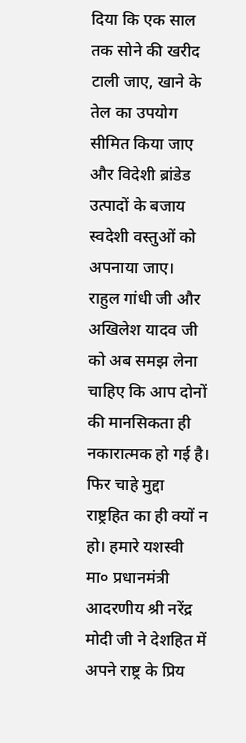दिया कि एक साल तक सोने की खरीद टाली जाए, खाने के तेल का उपयोग सीमित किया जाए और विदेशी ब्रांडेड उत्पादों के बजाय स्वदेशी वस्तुओं को अपनाया जाए।
राहुल गांधी जी और अखिलेश यादव जी को अब समझ लेना चाहिए कि आप दोनों की मानसिकता ही नकारात्मक हो गई है। फिर चाहे मुद्दा राष्ट्रहित का ही क्यों न हो। हमारे यशस्वी मा० प्रधानमंत्री आदरणीय श्री नरेंद्र मोदी जी ने देशहित में अपने राष्ट्र के प्रिय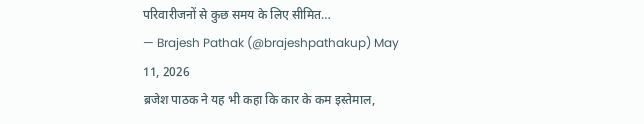परिवारीजनों से कुछ समय के लिए सीमित…
— Brajesh Pathak (@brajeshpathakup) May 11, 2026
ब्रजेश पाठक ने यह भी कहा कि कार के कम इस्तेमाल,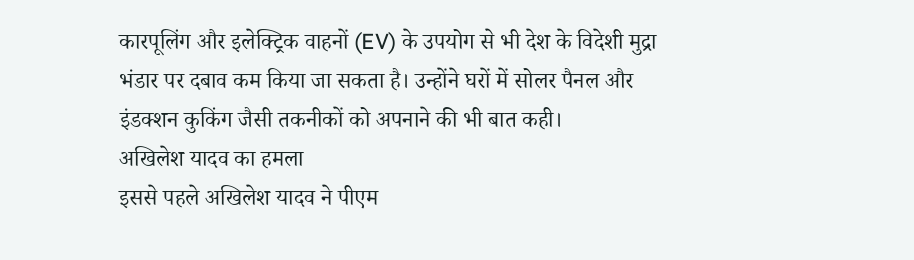कारपूलिंग और इलेक्ट्रिक वाहनों (EV) के उपयोग से भी देश के विदेशी मुद्रा भंडार पर दबाव कम किया जा सकता है। उन्होंने घरों में सोलर पैनल और इंडक्शन कुकिंग जैसी तकनीकों को अपनाने की भी बात कही।
अखिलेश यादव का हमला
इससे पहले अखिलेश यादव ने पीएम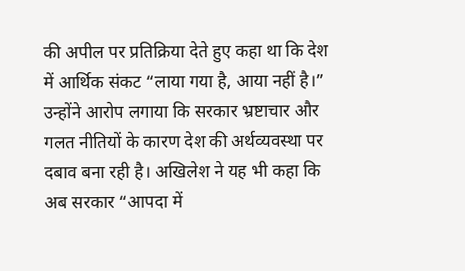की अपील पर प्रतिक्रिया देते हुए कहा था कि देश में आर्थिक संकट “लाया गया है, आया नहीं है।” उन्होंने आरोप लगाया कि सरकार भ्रष्टाचार और गलत नीतियों के कारण देश की अर्थव्यवस्था पर दबाव बना रही है। अखिलेश ने यह भी कहा कि अब सरकार “आपदा में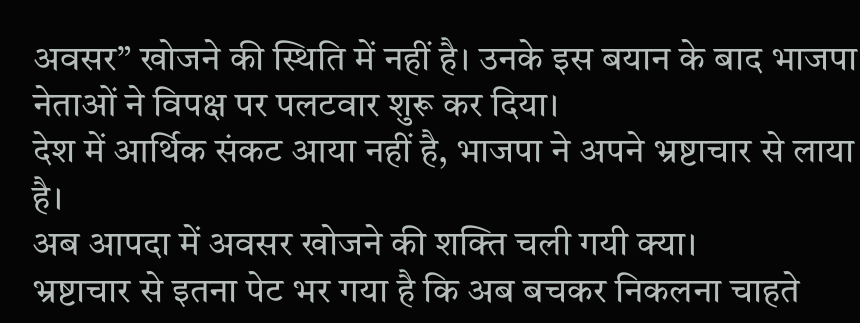अवसर” खोजने की स्थिति में नहीं है। उनके इस बयान के बाद भाजपा नेताओं ने विपक्ष पर पलटवार शुरू कर दिया।
देश में आर्थिक संकट आया नहीं है, भाजपा ने अपने भ्रष्टाचार से लाया है।
अब आपदा में अवसर खोजने की शक्ति चली गयी क्या।
भ्रष्टाचार से इतना पेट भर गया है कि अब बचकर निकलना चाहते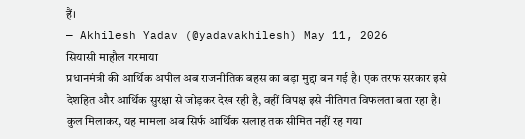हैं।
— Akhilesh Yadav (@yadavakhilesh) May 11, 2026
सियासी माहौल गरमाया
प्रधानमंत्री की आर्थिक अपील अब राजनीतिक बहस का बड़ा मुद्दा बन गई है। एक तरफ सरकार इसे देशहित और आर्थिक सुरक्षा से जोड़कर देख रही है, वहीं विपक्ष इसे नीतिगत विफलता बता रहा है। कुल मिलाकर, यह मामला अब सिर्फ आर्थिक सलाह तक सीमित नहीं रह गया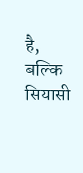है, बल्कि सियासी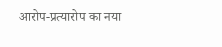आरोप-प्रत्यारोप का नया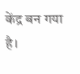केंद्र बन गया है।